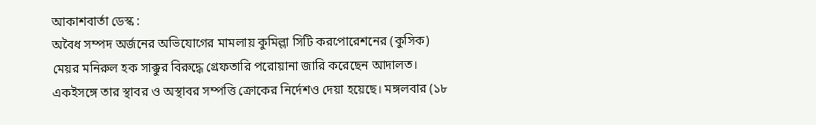আকাশবার্তা ডেস্ক :
অবৈধ সম্পদ অর্জনের অভিযোগের মামলায় কুমিল্লা সিটি করপোরেশনের (কুসিক) মেয়র মনিরুল হক সাক্কুর বিরুদ্ধে গ্রেফতারি পরোয়ানা জারি করেছেন আদালত। একইসঙ্গে তার স্থাবর ও অস্থাবর সম্পত্তি ক্রোকের নির্দেশও দেয়া হয়েছে। মঙ্গলবার (১৮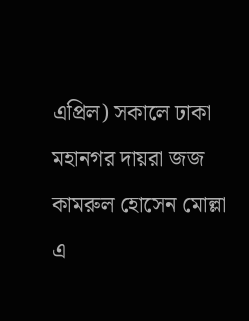এপ্রিল) সকালে ঢাকা মহানগর দায়রা জজ কামরুল হোসেন মোল্লা এ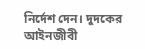নির্দেশ দেন। দুদকের আইনজীবী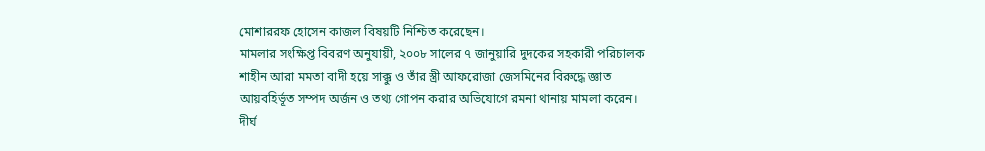মোশাররফ হোসেন কাজল বিষয়টি নিশ্চিত করেছেন।
মামলার সংক্ষিপ্ত বিবরণ অনুযায়ী, ২০০৮ সালের ৭ জানুয়ারি দুদকের সহকারী পরিচালক শাহীন আরা মমতা বাদী হয়ে সাক্কু ও তাঁর স্ত্রী আফরোজা জেসমিনের বিরুদ্ধে জ্ঞাত আয়বহির্ভূত সম্পদ অর্জন ও তথ্য গোপন করার অভিযোগে রমনা থানায় মামলা করেন। দীর্ঘ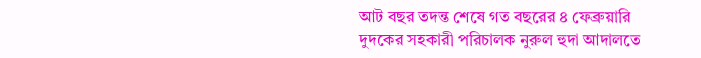আট বছর তদন্ত শেষে গত বছরের ৪ ফেব্রুয়ারি দুদকের সহকারী পরিচালক নুরুল হুদা আদালতে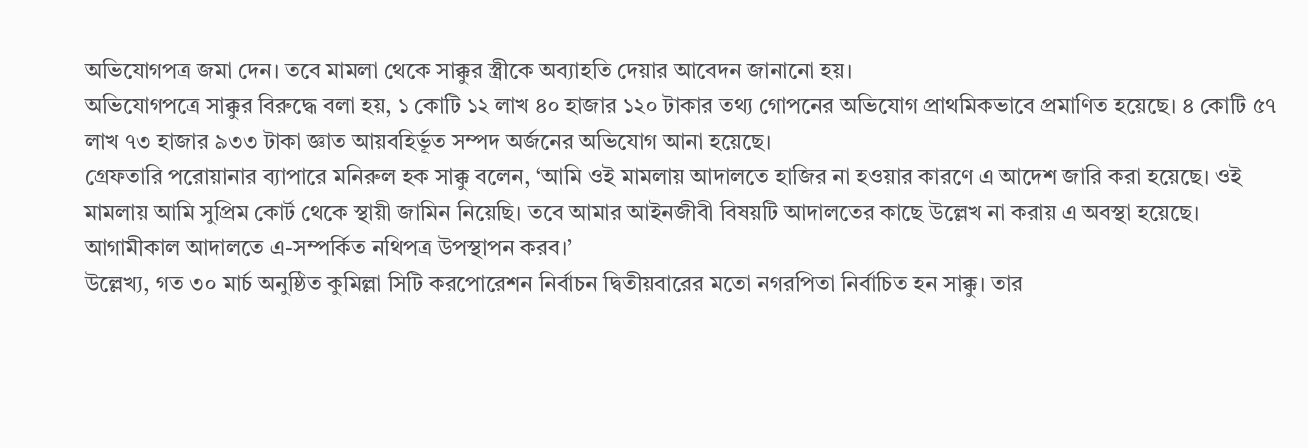অভিযোগপত্র জমা দেন। তবে মামলা থেকে সাক্কুর স্ত্রীকে অব্যাহতি দেয়ার আবেদন জানানো হয়।
অভিযোগপত্রে সাক্কুর বিরুদ্ধে বলা হয়, ১ কোটি ১২ লাখ ৪০ হাজার ১২০ টাকার তথ্য গোপনের অভিযোগ প্রাথমিকভাবে প্রমাণিত হয়েছে। ৪ কোটি ৫৭ লাখ ৭৩ হাজার ৯৩৩ টাকা জ্ঞাত আয়বহির্ভূত সম্পদ অর্জনের অভিযোগ আনা হয়েছে।
গ্রেফতারি পরোয়ানার ব্যাপারে মনিরুল হক সাক্কু বলেন, ‘আমি ওই মামলায় আদালতে হাজির না হওয়ার কারণে এ আদেশ জারি করা হয়েছে। ওই মামলায় আমি সুপ্রিম কোর্ট থেকে স্থায়ী জামিন নিয়েছি। তবে আমার আইনজীবী বিষয়টি আদালতের কাছে উল্লেখ না করায় এ অবস্থা হয়েছে। আগামীকাল আদালতে এ-সম্পর্কিত নথিপত্র উপস্থাপন করব।’
উল্লেখ্য, গত ৩০ মার্চ অনুষ্ঠিত কুমিল্লা সিটি করপোরেশন নির্বাচন দ্বিতীয়বারের মতো নগরপিতা নির্বাচিত হন সাক্কু। তার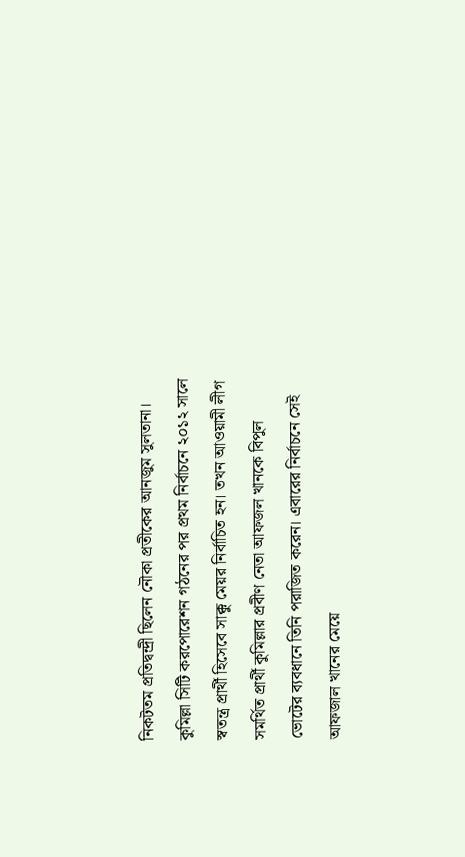নিকটতম প্রতিদ্বন্দ্রী ছিলেন নৌকা প্রতীকের আনজুম সুলতানা। কুমিল্লা সিটি করপোরেশন গঠনের পর প্রথম নির্বাচনে ২০১২ সালে স্বতন্ত্র প্রার্থী হিসেবে সাক্কু মেয়র নির্বাচিত হন। তখন আওয়ামী লীগ সমর্থিত প্রার্থী কুমিল্লার প্রবীণ নেতা আফজল খানকে বিপুল ভোটের ব্যবধানে তিনি পরাজিত করেন। এবারের নির্বাচনে সেই আফজাল খানের মেয়ে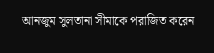আনজুম সুলতানা সীমাকে পরাজিত করেন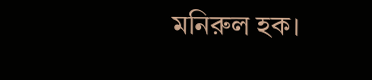মনিরুল হক।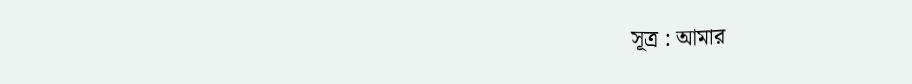সূত্র : আমার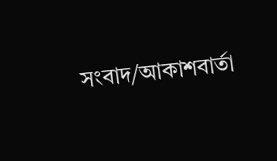সংবাদ/আকাশবার্তা